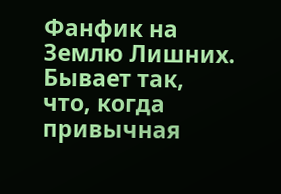Фанфик на Землю Лишних. Бывает так, что, когда привычная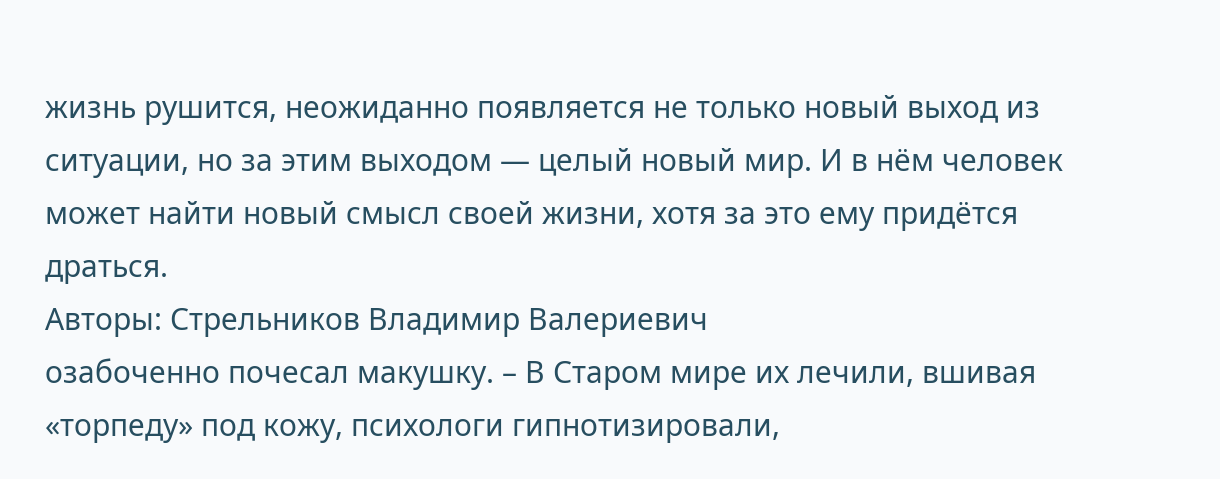жизнь рушится, неожиданно появляется не только новый выход из ситуации, но за этим выходом — целый новый мир. И в нём человек может найти новый смысл своей жизни, хотя за это ему придётся драться.
Авторы: Стрельников Владимир Валериевич
озабоченно почесал макушку. – В Старом мире их лечили, вшивая «торпеду» под кожу, психологи гипнотизировали,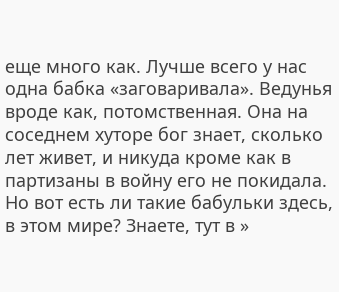еще много как. Лучше всего у нас одна бабка «заговаривала». Ведунья вроде как, потомственная. Она на соседнем хуторе бог знает, сколько лет живет, и никуда кроме как в партизаны в войну его не покидала. Но вот есть ли такие бабульки здесь, в этом мире? Знаете, тут в »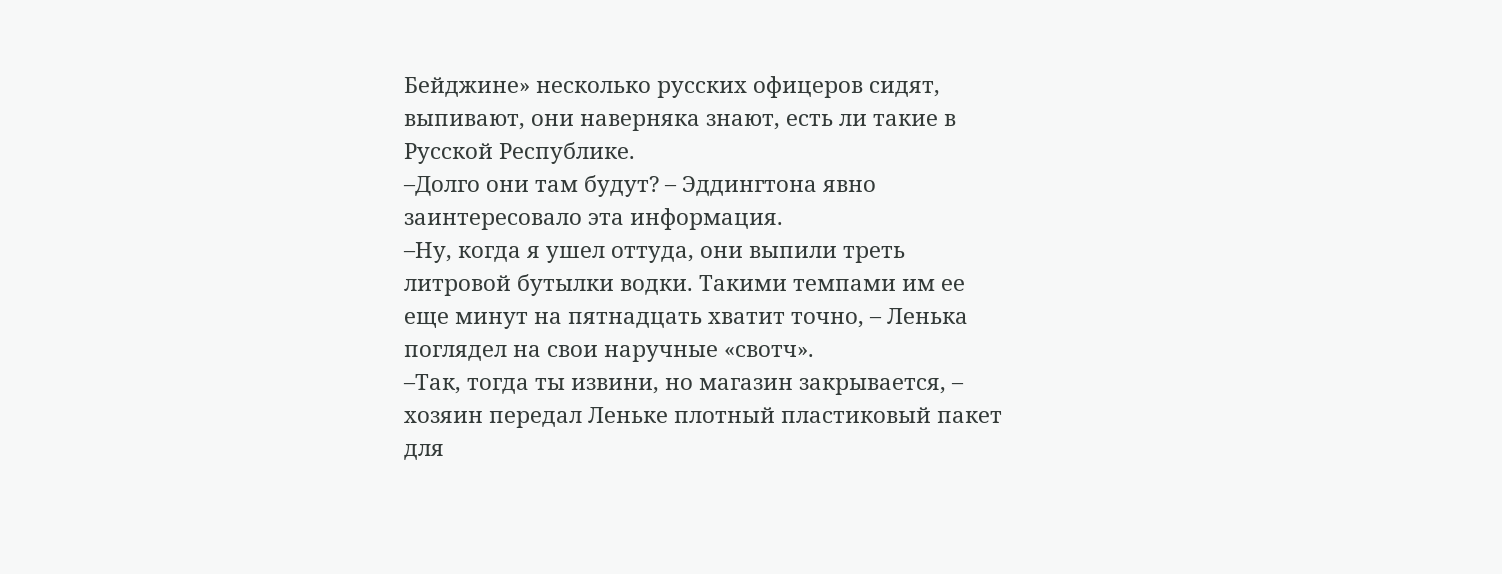Бейджине» несколько русских офицеров сидят, выпивают, они наверняка знают, есть ли такие в Русской Республике.
–Долго они там будут? – Эддингтона явно заинтересовало эта информация.
–Ну, когда я ушел оттуда, они выпили треть литровой бутылки водки. Такими темпами им ее еще минут на пятнадцать хватит точно, – Ленька поглядел на свои наручные «свотч».
–Так, тогда ты извини, но магазин закрывается, – хозяин передал Леньке плотный пластиковый пакет для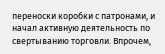переноски коробки с патронами, и начал активную деятельность по свертыванию торговли. Впрочем,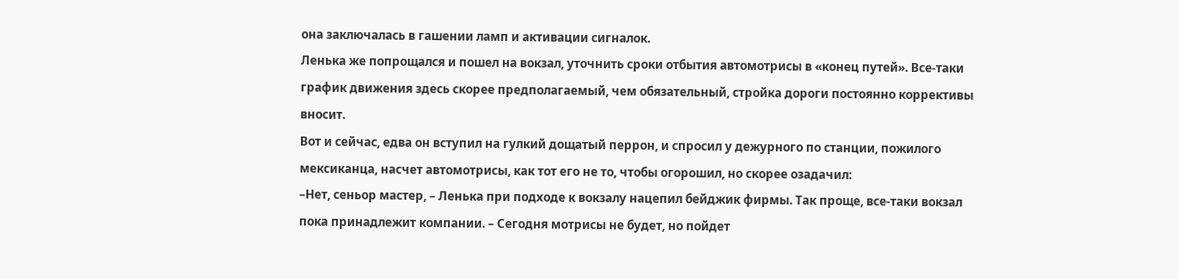она заключалась в гашении ламп и активации сигналок.
Ленька же попрощался и пошел на вокзал, уточнить сроки отбытия автомотрисы в «конец путей». Все-таки график движения здесь скорее предполагаемый, чем обязательный, стройка дороги постоянно коррективы вносит.
Вот и сейчас, едва он вступил на гулкий дощатый перрон, и спросил у дежурного по станции, пожилого мексиканца, насчет автомотрисы, как тот его не то, чтобы огорошил, но скорее озадачил:
–Нет, сеньор мастер, – Ленька при подходе к вокзалу нацепил бейджик фирмы. Так проще, все-таки вокзал пока принадлежит компании. – Сегодня мотрисы не будет, но пойдет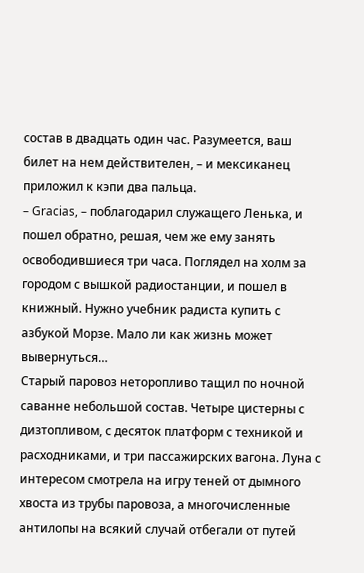состав в двадцать один час. Разумеется, ваш билет на нем действителен, – и мексиканец приложил к кэпи два пальца.
– Gracias, – поблагодарил служащего Ленька, и пошел обратно, решая, чем же ему занять освободившиеся три часа. Поглядел на холм за городом с вышкой радиостанции, и пошел в книжный. Нужно учебник радиста купить с азбукой Морзе. Мало ли как жизнь может вывернуться…
Старый паровоз неторопливо тащил по ночной саванне небольшой состав. Четыре цистерны с дизтопливом, с десяток платформ с техникой и расходниками, и три пассажирских вагона. Луна с интересом смотрела на игру теней от дымного хвоста из трубы паровоза, а многочисленные антилопы на всякий случай отбегали от путей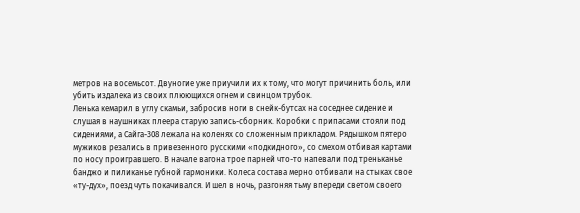метров на восемьсот. Двуногие уже приучили их к тому, что могут причинить боль, или убить издалека из своих плюющихся огнем и свинцом трубок.
Ленька кемарил в углу скамьи, забросив ноги в снейк-бутсах на соседнее сидение и слушая в наушниках плеера старую запись-сборник. Коробки с припасами стояли под сидениями, а Сайга-308 лежала на коленях со сложенным прикладом. Рядышком пятеро мужиков резались в привезенного русскими «подкидного», со смехом отбивая картами по носу проигравшего. В начале вагона трое парней что-то напевали под треньканье банджо и пиликанье губной гармоники. Колеса состава мерно отбивали на стыках свое «ту-дух», поезд чуть покачивался. И шел в ночь, разгоняя тьму впереди светом своего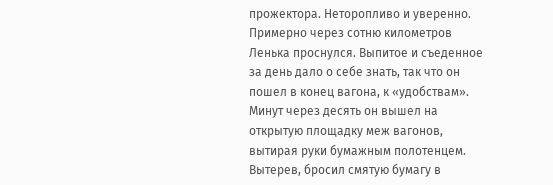прожектора. Неторопливо и уверенно.
Примерно через сотню километров Ленька проснулся. Выпитое и съеденное за день дало о себе знать, так что он пошел в конец вагона, к «удобствам». Минут через десять он вышел на открытую площадку меж вагонов, вытирая руки бумажным полотенцем. Вытерев, бросил смятую бумагу в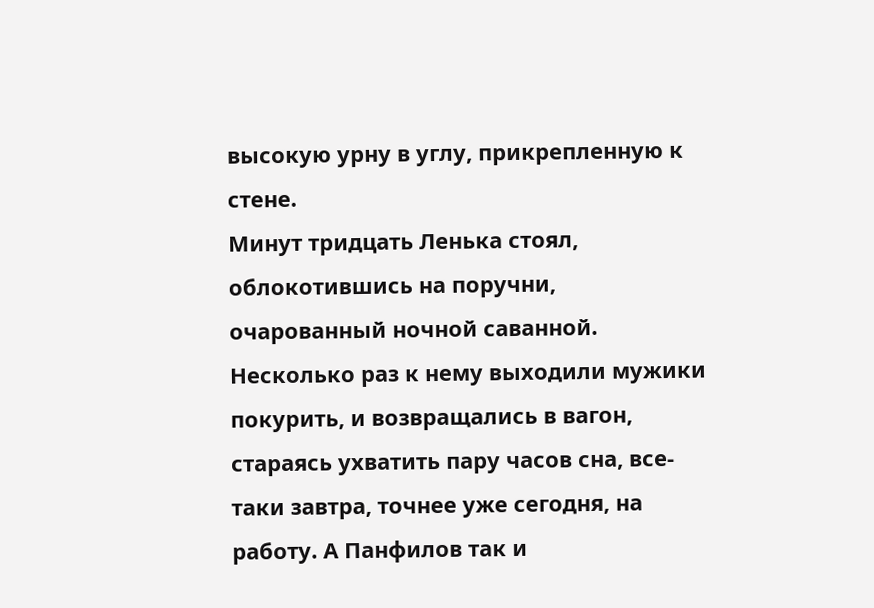высокую урну в углу, прикрепленную к стене.
Минут тридцать Ленька стоял, облокотившись на поручни, очарованный ночной саванной. Несколько раз к нему выходили мужики покурить, и возвращались в вагон, стараясь ухватить пару часов сна, все-таки завтра, точнее уже сегодня, на работу. А Панфилов так и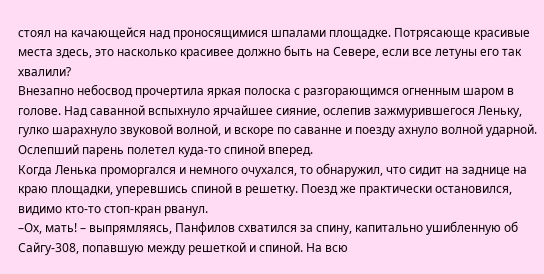стоял на качающейся над проносящимися шпалами площадке. Потрясающе красивые места здесь, это насколько красивее должно быть на Севере, если все летуны его так хвалили?
Внезапно небосвод прочертила яркая полоска с разгорающимся огненным шаром в голове. Над саванной вспыхнуло ярчайшее сияние, ослепив зажмурившегося Леньку, гулко шарахнуло звуковой волной, и вскоре по саванне и поезду ахнуло волной ударной. Ослепший парень полетел куда-то спиной вперед.
Когда Ленька проморгался и немного очухался, то обнаружил, что сидит на заднице на краю площадки, уперевшись спиной в решетку. Поезд же практически остановился, видимо кто-то стоп-кран рванул.
–Ох, мать! – выпрямляясь, Панфилов схватился за спину, капитально ушибленную об Сайгу-308, попавшую между решеткой и спиной. На всю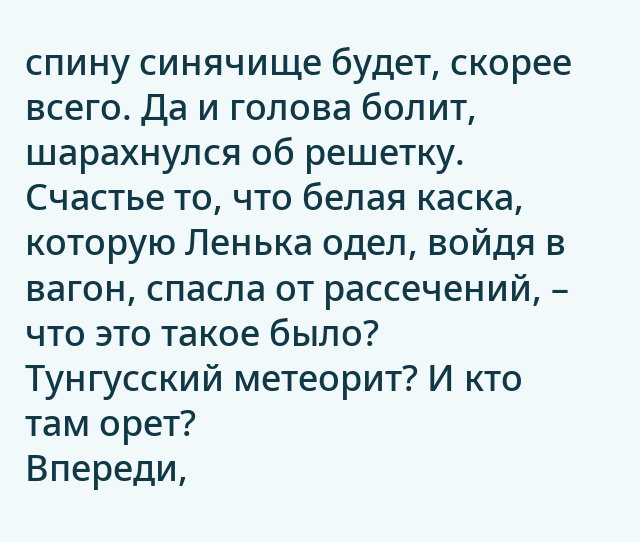спину синячище будет, скорее всего. Да и голова болит, шарахнулся об решетку. Счастье то, что белая каска, которую Ленька одел, войдя в вагон, спасла от рассечений, – что это такое было? Тунгусский метеорит? И кто там орет?
Впереди,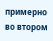примерно во втором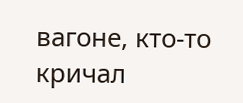вагоне, кто-то кричал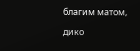благим матом, дико